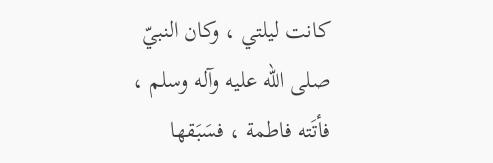كانت ليلتي ، وكان النبيّ صلى الله عليه وآله وسلم ، فأتَته فاطمة ، فسَبَقها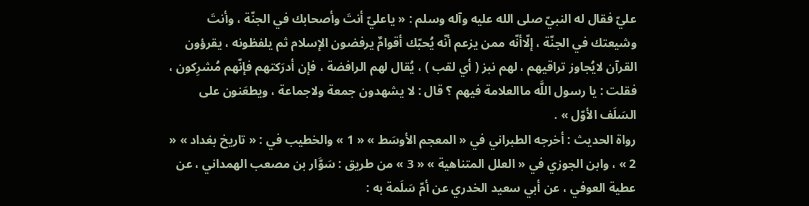عليّ فقال له النبيّ صلى الله عليه وآله وسلم : « ياعليّ أنتَ وأصحابك في الجنّة ، وأنتَ وشيعتك في الجنّة ، إلّاأنّه ممن يزعم أنّه يُحبّك أقوامٌ يرفضون الإسلام ثم يلفظونه ، يقرؤون القرآن لايُجاوز تراقيهم ، لهم نبز ( أي لقب ) ، يُقال لهم الرافضة ، فإن أدرَكتهم فإنّهم مُشرِكون ، فقلت : يا رسول اللَّه ماالعلامة فيهم ؟ قال : لا يشهدون جمعة ولاجماعة ، ويطعَنون على السَلَف الأوّل » .
رواة الحديث : أخرجه الطبراني في « المعجم الأوسَط » « 1 » والخطيب في : « تاريخ بغداد » « 2 » ، وابن الجوزي في « العلل المتناهية » « 3 » من طريق : سَوَّار بن مصعب الهمداني ، عن عطية العوفي ، عن أبي سعيد الخدري عن أمّ سَلَمة به :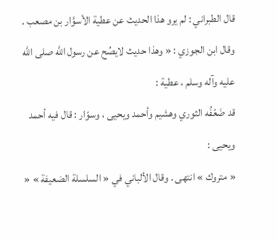قال الطبراني : لم يرو هذا الحديث عن عطية الأسوَّار بن مصعب .
وقال ابن الجوزي : « وهذا حديث لايصُح عن رسول اللَّه صلى الله عليه وآله وسلم ، عطية :
قد ضَعّفُه الثوري وهشيم وأحمد ويحيى ، وسوّار : قال فيه أحمد ويحيى :
« متروك » انتهى . وقال الألباني في « السلسلة الضعيفة » «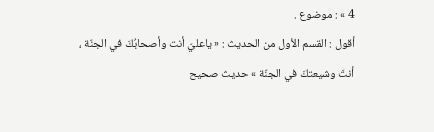4 » : موضوع .
أقول : القسم الأول من الحديث : « ياعليّ أنت وأصحابُكَ في الجنّة ، أنتَ وشيعتكَ في الجنّة » حديث صحيح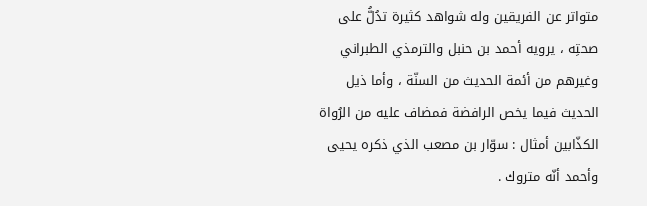متواتر عن الفريقين وله شواهد كثيرة تدُلُّ على صحتِه ، يرويه أحمد بن حنبل والترمذي الطبراني وغيرهم من أئمة الحديث من السنّة ، وأما ذيل الحديث فيما يخص الرافضة فمضاف عليه من الرُواة الكذّابين أمثال : سوّار بن مصعب الذي ذكره يحيى وأحمد أنّه متروك .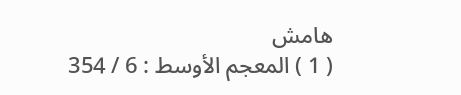هامش
( 1 ) المعجم الأوسط : 6 / 354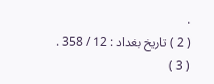.
( 2 ) تاريخ بغداد : 12 / 358 .
( 3 )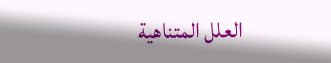العلل المتناهية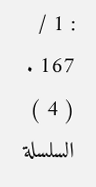: 1 / 167 .
( 4 ) السلسلة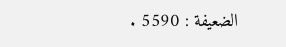الضعيفة : 5590 .